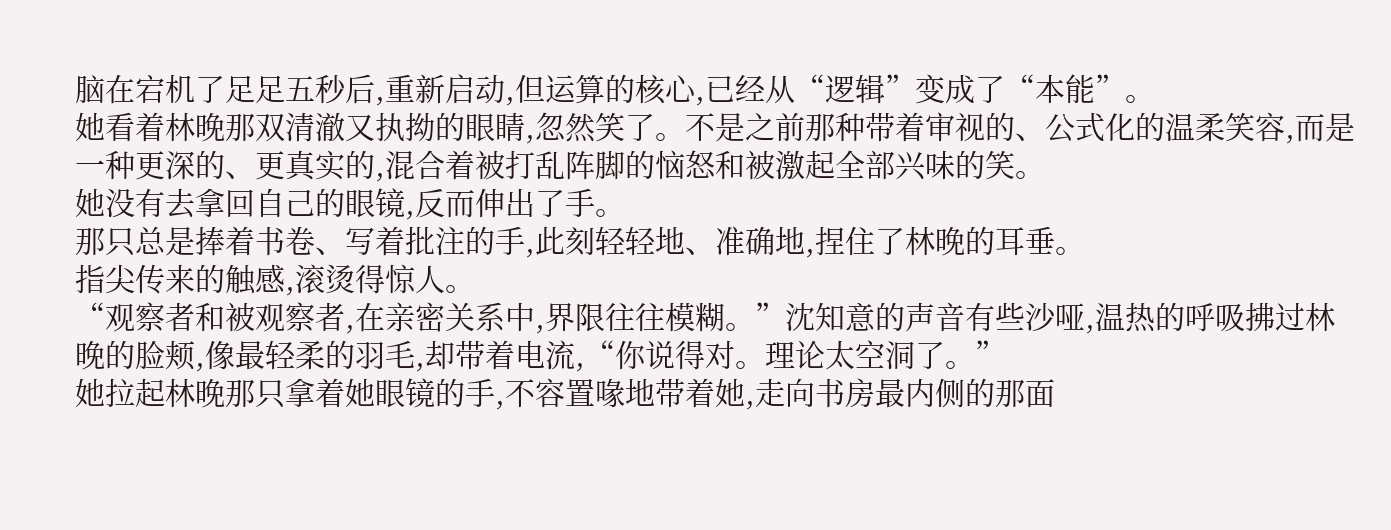脑在宕机了足足五秒后,重新启动,但运算的核心,已经从“逻辑”变成了“本能”。
她看着林晚那双清澈又执拗的眼睛,忽然笑了。不是之前那种带着审视的、公式化的温柔笑容,而是一种更深的、更真实的,混合着被打乱阵脚的恼怒和被激起全部兴味的笑。
她没有去拿回自己的眼镜,反而伸出了手。
那只总是捧着书卷、写着批注的手,此刻轻轻地、准确地,捏住了林晚的耳垂。
指尖传来的触感,滚烫得惊人。
“观察者和被观察者,在亲密关系中,界限往往模糊。”沈知意的声音有些沙哑,温热的呼吸拂过林晚的脸颊,像最轻柔的羽毛,却带着电流,“你说得对。理论太空洞了。”
她拉起林晚那只拿着她眼镜的手,不容置喙地带着她,走向书房最内侧的那面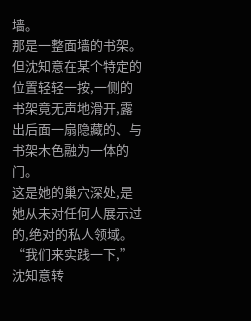墙。
那是一整面墙的书架。但沈知意在某个特定的位置轻轻一按,一侧的书架竟无声地滑开,露出后面一扇隐藏的、与书架木色融为一体的门。
这是她的巢穴深处,是她从未对任何人展示过的,绝对的私人领域。
“我们来实践一下,”沈知意转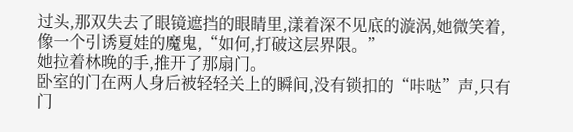过头,那双失去了眼镜遮挡的眼睛里,漾着深不见底的漩涡,她微笑着,像一个引诱夏娃的魔鬼,“如何,打破这层界限。”
她拉着林晚的手,推开了那扇门。
卧室的门在两人身后被轻轻关上的瞬间,没有锁扣的“咔哒”声,只有门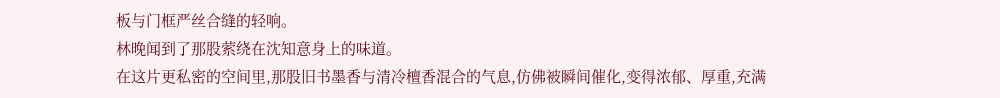板与门框严丝合缝的轻响。
林晚闻到了那股萦绕在沈知意身上的味道。
在这片更私密的空间里,那股旧书墨香与清冷檀香混合的气息,仿佛被瞬间催化,变得浓郁、厚重,充满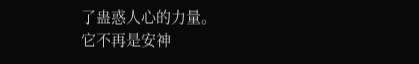了蛊惑人心的力量。
它不再是安神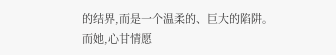的结界,而是一个温柔的、巨大的陷阱。
而她,心甘情愿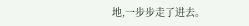地,一步步走了进去。